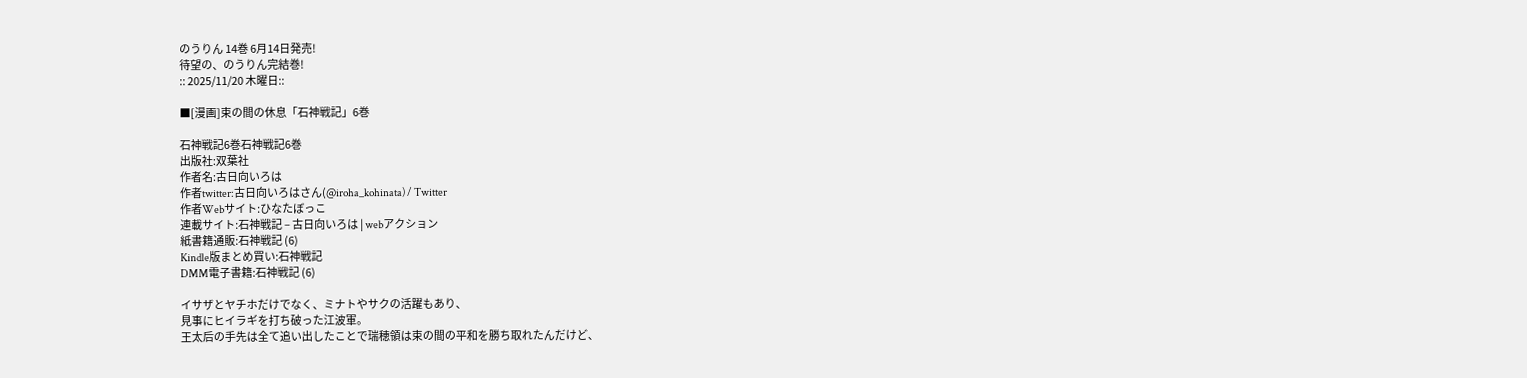のうりん 14巻 6月14日発売!
待望の、のうりん完結巻!
:: 2025/11/20 木曜日::

■[漫画]束の間の休息「石神戦記」6巻

石神戦記6巻石神戦記6巻
出版社:双葉社
作者名:古日向いろは
作者twitter:古日向いろはさん(@iroha_kohinata) / Twitter
作者Webサイト:ひなたぼっこ
連載サイト:石神戦記 – 古日向いろは | webアクション
紙書籍通販:石神戦記 (6)
Kindle版まとめ買い:石神戦記
DMM電子書籍:石神戦記 (6)

イサザとヤチホだけでなく、ミナトやサクの活躍もあり、
見事にヒイラギを打ち破った江波軍。
王太后の手先は全て追い出したことで瑞穂領は束の間の平和を勝ち取れたんだけど、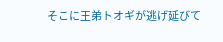そこに王弟トオギが逃げ延びて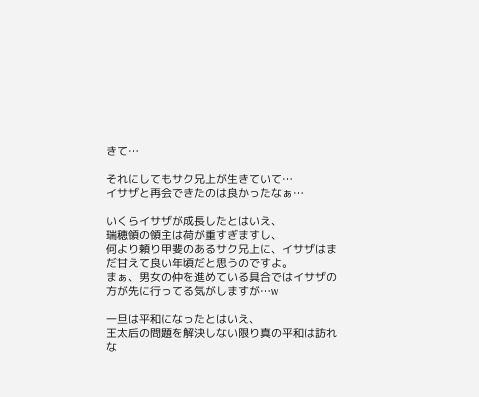きて…

それにしてもサク兄上が生きていて…
イサザと再会できたのは良かったなぁ…

いくらイサザが成長したとはいえ、
瑞穂領の領主は荷が重すぎますし、
何より頼り甲斐のあるサク兄上に、イサザはまだ甘えて良い年頃だと思うのですよ。
まぁ、男女の仲を進めている具合ではイサザの方が先に行ってる気がしますが…w

一旦は平和になったとはいえ、
王太后の問題を解決しない限り真の平和は訪れな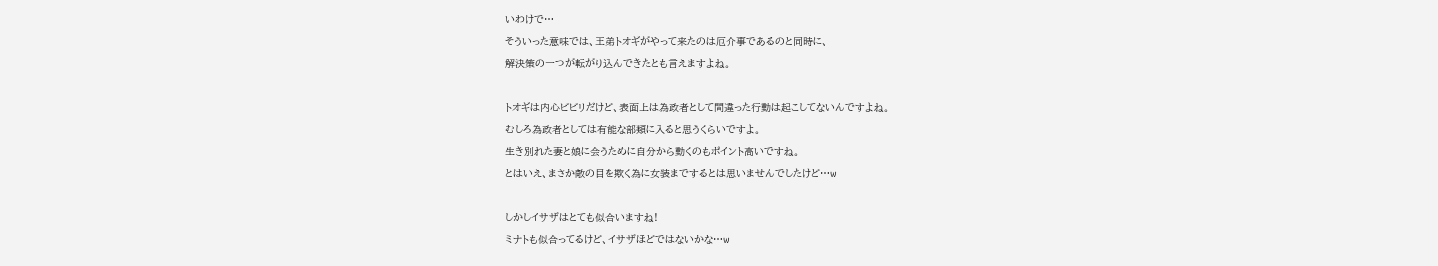いわけで…
そういった意味では、王弟トオギがやって来たのは厄介事であるのと同時に、
解決策の一つが転がり込んできたとも言えますよね。

トオギは内心ビビリだけど、表面上は為政者として間違った行動は起こしてないんですよね。
むしろ為政者としては有能な部類に入ると思うくらいですよ。
生き別れた妻と娘に会うために自分から動くのもポイント高いですね。
とはいえ、まさか敵の目を欺く為に女装までするとは思いませんでしたけど…w

しかしイサザはとても似合いますね!
ミナトも似合ってるけど、イサザほどではないかな…w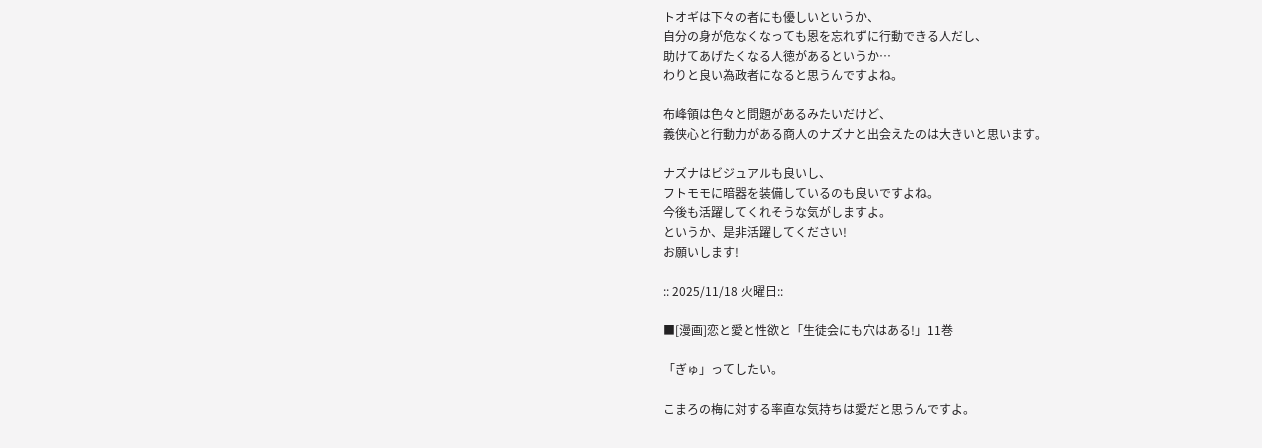トオギは下々の者にも優しいというか、
自分の身が危なくなっても恩を忘れずに行動できる人だし、
助けてあげたくなる人徳があるというか…
わりと良い為政者になると思うんですよね。

布峰領は色々と問題があるみたいだけど、
義侠心と行動力がある商人のナズナと出会えたのは大きいと思います。

ナズナはビジュアルも良いし、
フトモモに暗器を装備しているのも良いですよね。
今後も活躍してくれそうな気がしますよ。
というか、是非活躍してください!
お願いします!

:: 2025/11/18 火曜日::

■[漫画]恋と愛と性欲と「生徒会にも穴はある!」11巻

「ぎゅ」ってしたい。

こまろの梅に対する率直な気持ちは愛だと思うんですよ。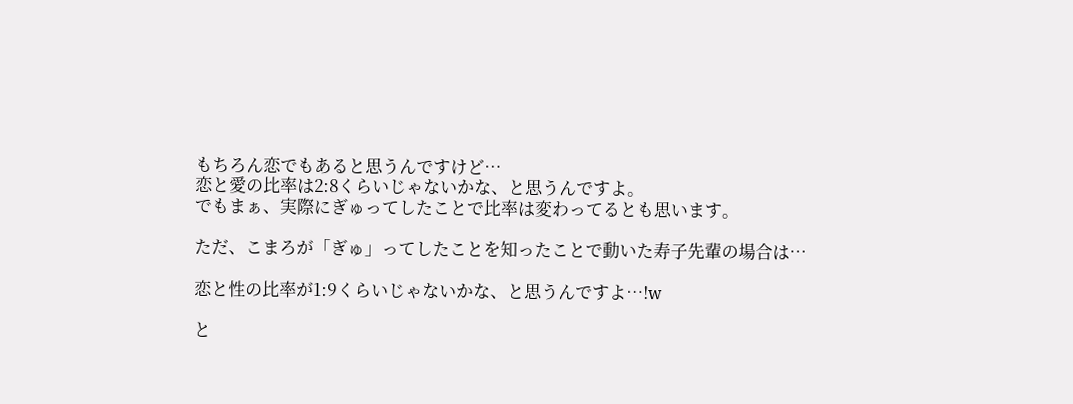もちろん恋でもあると思うんですけど…
恋と愛の比率は2:8くらいじゃないかな、と思うんですよ。
でもまぁ、実際にぎゅってしたことで比率は変わってるとも思います。

ただ、こまろが「ぎゅ」ってしたことを知ったことで動いた寿子先輩の場合は…

恋と性の比率が1:9くらいじゃないかな、と思うんですよ…!w

と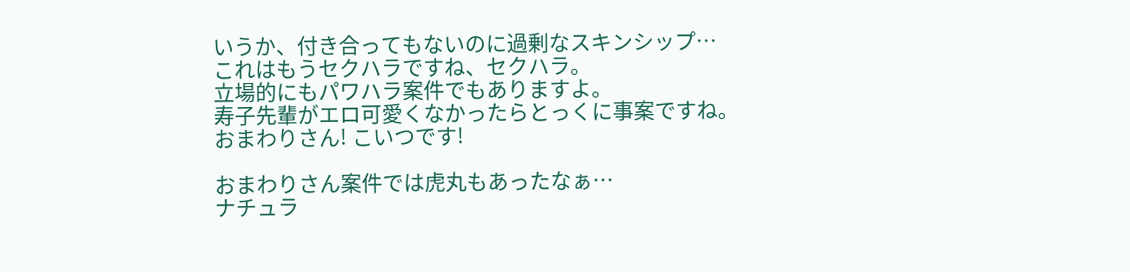いうか、付き合ってもないのに過剰なスキンシップ…
これはもうセクハラですね、セクハラ。
立場的にもパワハラ案件でもありますよ。
寿子先輩がエロ可愛くなかったらとっくに事案ですね。
おまわりさん! こいつです!

おまわりさん案件では虎丸もあったなぁ…
ナチュラ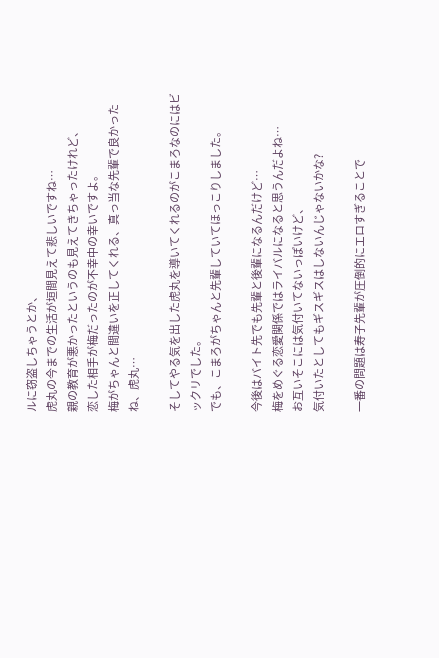ルに窃盗しちゃうとか、
虎丸の今までの生活が垣間見えて悲しいですね…
親の教育が悪かったというのも見えてきちゃったけれど、
恋した相手が梅だったのが不幸中の幸いですよ。
梅がちゃんと間違いを正してくれる、真っ当な先輩で良かったね、虎丸…

そしてやる気を出した虎丸を導いてくれるのがこまろなのにはビックリでした。
でも、こまろがちゃんと先輩していてほっこりしました。

今後はバイト先でも先輩と後輩になるんだけど…
梅をめぐる恋愛関係ではライバルになると思うんだよね…
お互いそこには気付いてないっぽいけど、
気付いたとしてもギスギスはしないんじゃないかな?

一番の問題は寿子先輩が圧倒的にエロすぎることで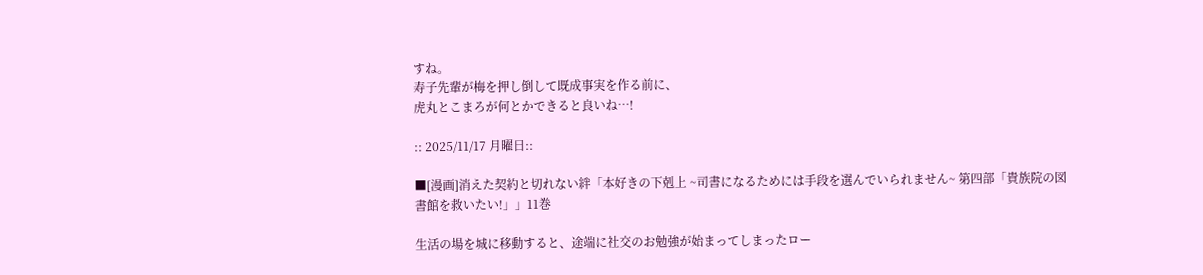すね。
寿子先輩が梅を押し倒して既成事実を作る前に、
虎丸とこまろが何とかできると良いね…!

:: 2025/11/17 月曜日::

■[漫画]消えた契約と切れない絆「本好きの下剋上 ~司書になるためには手段を選んでいられません~ 第四部「貴族院の図書館を救いたい!」」11巻

生活の場を城に移動すると、途端に社交のお勉強が始まってしまったロー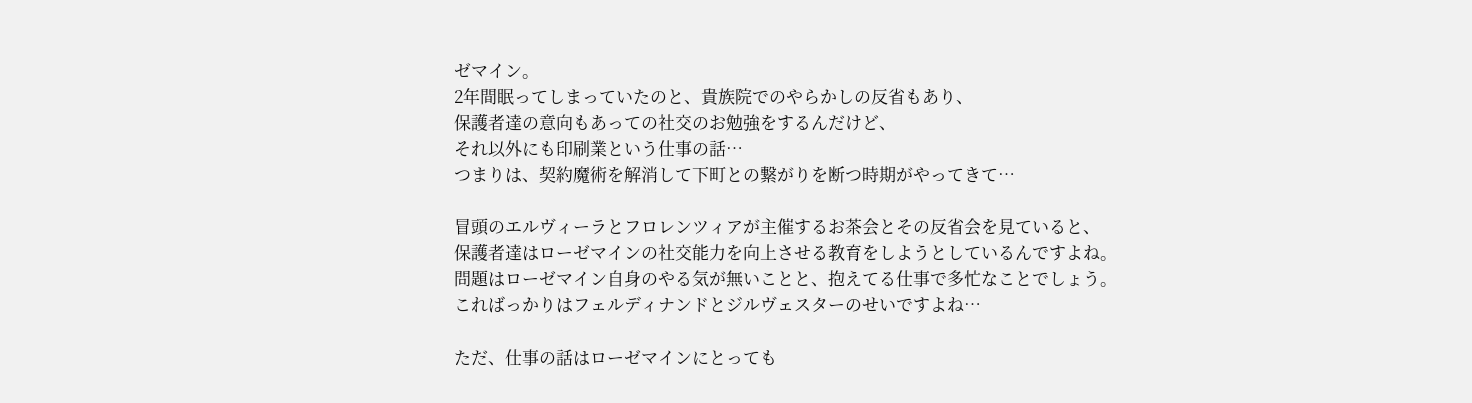ゼマイン。
2年間眠ってしまっていたのと、貴族院でのやらかしの反省もあり、
保護者達の意向もあっての社交のお勉強をするんだけど、
それ以外にも印刷業という仕事の話…
つまりは、契約魔術を解消して下町との繋がりを断つ時期がやってきて…

冒頭のエルヴィーラとフロレンツィアが主催するお茶会とその反省会を見ていると、
保護者達はローゼマインの社交能力を向上させる教育をしようとしているんですよね。
問題はローゼマイン自身のやる気が無いことと、抱えてる仕事で多忙なことでしょう。
こればっかりはフェルディナンドとジルヴェスターのせいですよね…

ただ、仕事の話はローゼマインにとっても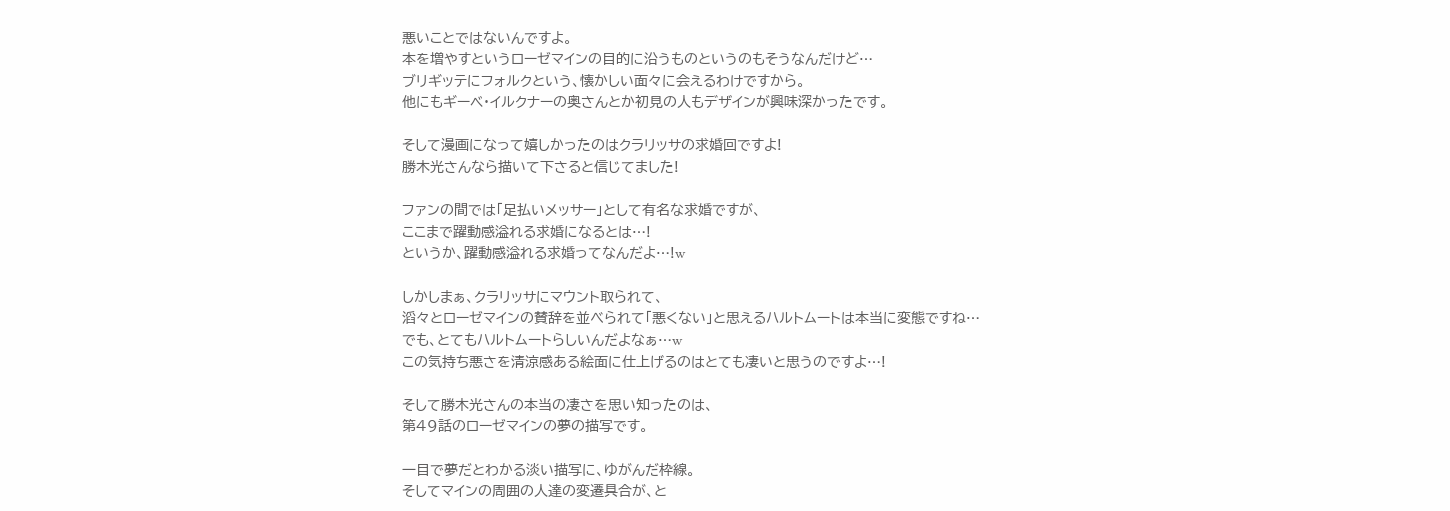悪いことではないんですよ。
本を増やすというローゼマインの目的に沿うものというのもそうなんだけど…
ブリギッテにフォルクという、懐かしい面々に会えるわけですから。
他にもギーベ・イルクナーの奥さんとか初見の人もデザインが興味深かったです。

そして漫画になって嬉しかったのはクラリッサの求婚回ですよ!
勝木光さんなら描いて下さると信じてました!

ファンの間では「足払いメッサー」として有名な求婚ですが、
ここまで躍動感溢れる求婚になるとは…!
というか、躍動感溢れる求婚ってなんだよ…!w

しかしまぁ、クラリッサにマウント取られて、
滔々とローゼマインの賛辞を並べられて「悪くない」と思えるハルトムートは本当に変態ですね…
でも、とてもハルトムートらしいんだよなぁ…w
この気持ち悪さを清涼感ある絵面に仕上げるのはとても凄いと思うのですよ…!

そして勝木光さんの本当の凄さを思い知ったのは、
第49話のローゼマインの夢の描写です。

一目で夢だとわかる淡い描写に、ゆがんだ枠線。
そしてマインの周囲の人達の変遷具合が、と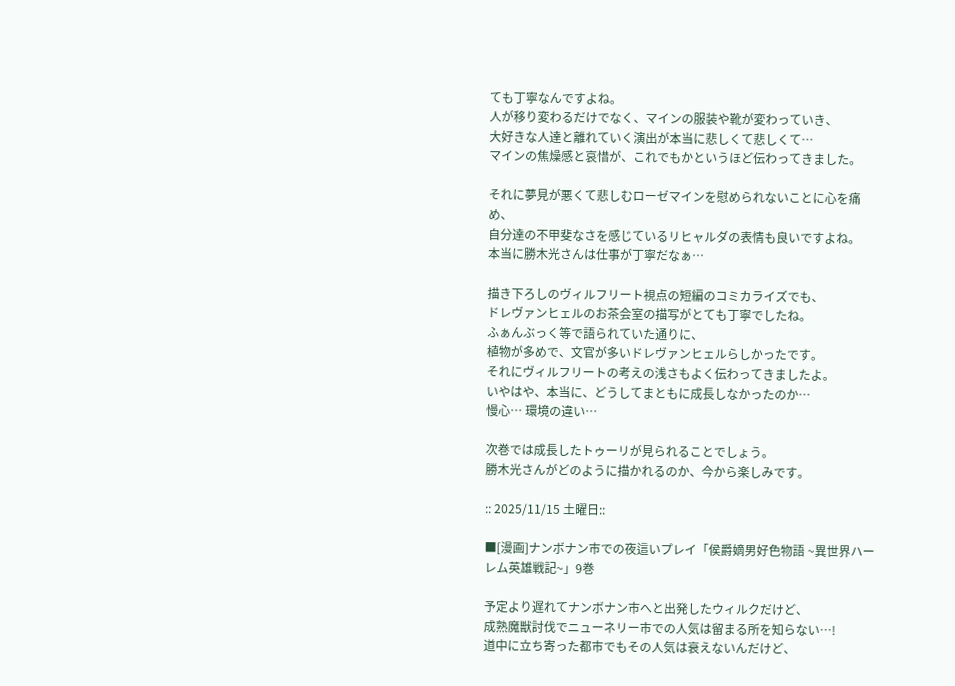ても丁寧なんですよね。
人が移り変わるだけでなく、マインの服装や靴が変わっていき、
大好きな人達と離れていく演出が本当に悲しくて悲しくて…
マインの焦燥感と哀惜が、これでもかというほど伝わってきました。

それに夢見が悪くて悲しむローゼマインを慰められないことに心を痛め、
自分達の不甲斐なさを感じているリヒャルダの表情も良いですよね。
本当に勝木光さんは仕事が丁寧だなぁ…

描き下ろしのヴィルフリート視点の短編のコミカライズでも、
ドレヴァンヒェルのお茶会室の描写がとても丁寧でしたね。
ふぁんぶっく等で語られていた通りに、
植物が多めで、文官が多いドレヴァンヒェルらしかったです。
それにヴィルフリートの考えの浅さもよく伝わってきましたよ。
いやはや、本当に、どうしてまともに成長しなかったのか…
慢心… 環境の違い…

次巻では成長したトゥーリが見られることでしょう。
勝木光さんがどのように描かれるのか、今から楽しみです。

:: 2025/11/15 土曜日::

■[漫画]ナンボナン市での夜這いプレイ「侯爵嫡男好色物語 ~異世界ハーレム英雄戦記~」9巻

予定より遅れてナンボナン市へと出発したウィルクだけど、
成熟魔獣討伐でニューネリー市での人気は留まる所を知らない…!
道中に立ち寄った都市でもその人気は衰えないんだけど、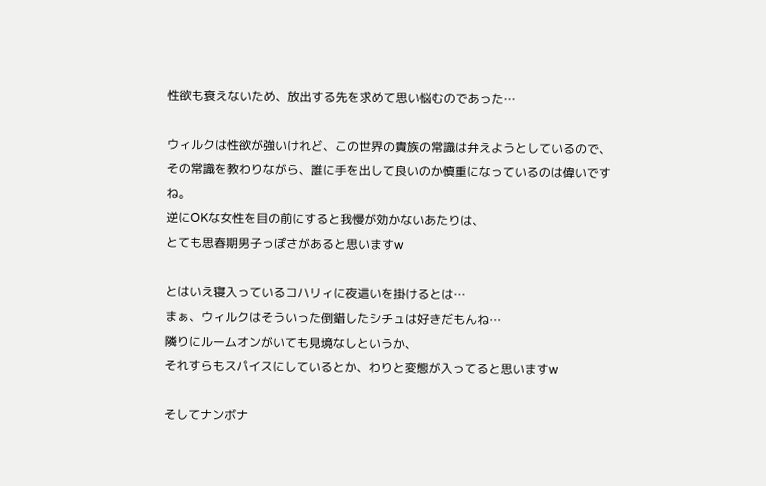性欲も衰えないため、放出する先を求めて思い悩むのであった…

ウィルクは性欲が強いけれど、この世界の貴族の常識は弁えようとしているので、
その常識を教わりながら、誰に手を出して良いのか慎重になっているのは偉いですね。
逆にOKな女性を目の前にすると我慢が効かないあたりは、
とても思春期男子っぽさがあると思いますw

とはいえ寝入っているコハリィに夜這いを掛けるとは…
まぁ、ウィルクはそういった倒錯したシチュは好きだもんね…
隣りにルームオンがいても見境なしというか、
それすらもスパイスにしているとか、わりと変態が入ってると思いますw

そしてナンボナ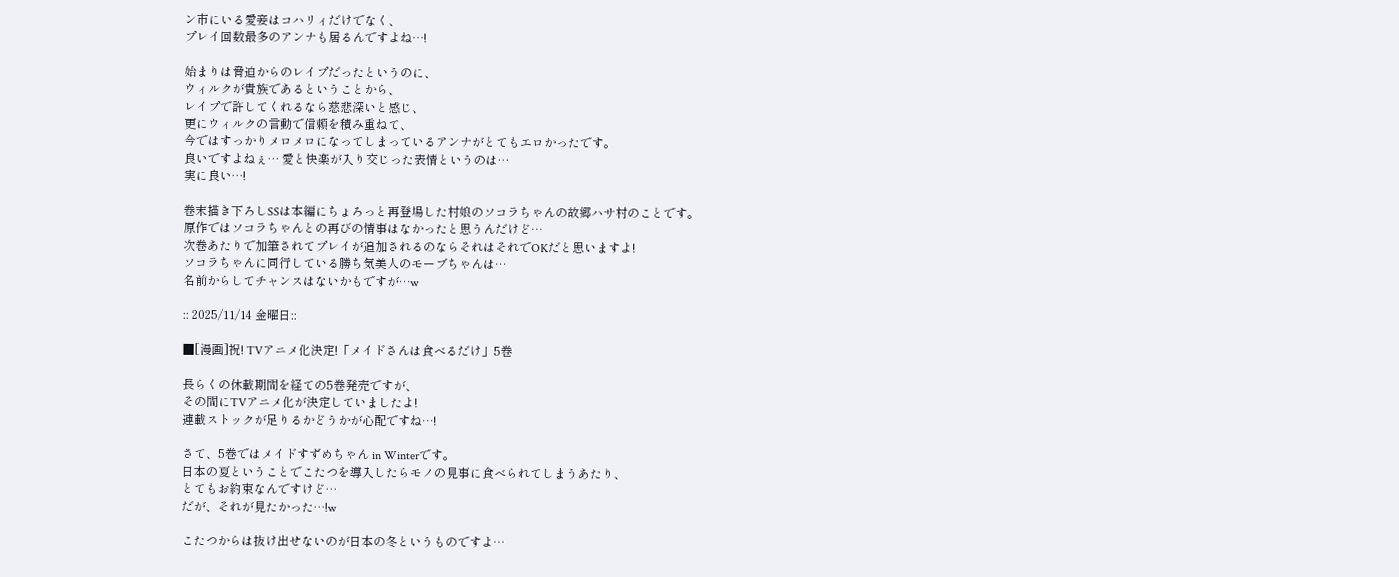ン市にいる愛妾はコハリィだけでなく、
プレイ回数最多のアンナも居るんですよね…!

始まりは脅迫からのレイプだったというのに、
ウィルクが貴族であるということから、
レイプで許してくれるなら慈悲深いと感じ、
更にウィルクの言動で信頼を積み重ねて、
今ではすっかりメロメロになってしまっているアンナがとてもエロかったです。
良いですよねぇ… 愛と快楽が入り交じった表情というのは…
実に良い…!

巻末描き下ろしSSは本編にちょろっと再登場した村娘のソコラちゃんの故郷ハサ村のことです。
原作ではソコラちゃんとの再びの情事はなかったと思うんだけど…
次巻あたりで加筆されてプレイが追加されるのならそれはそれでOKだと思いますよ!
ソコラちゃんに同行している勝ち気美人のモーブちゃんは…
名前からしてチャンスはないかもですが…w

:: 2025/11/14 金曜日::

■[漫画]祝! TVアニメ化決定!「メイドさんは食べるだけ」5巻

長らくの休載期間を経ての5巻発売ですが、
その間にTVアニメ化が決定していましたよ!
連載ストックが足りるかどうかが心配ですね…!

さて、5巻ではメイドすずめちゃん in Winterです。
日本の夏ということでこたつを導入したらモノの見事に食べられてしまうあたり、
とてもお約束なんですけど…
だが、それが見たかった…!w

こたつからは抜け出せないのが日本の冬というものですよ…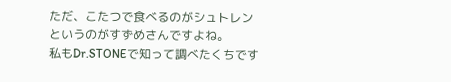ただ、こたつで食べるのがシュトレンというのがすずめさんですよね。
私もDr.STONEで知って調べたくちです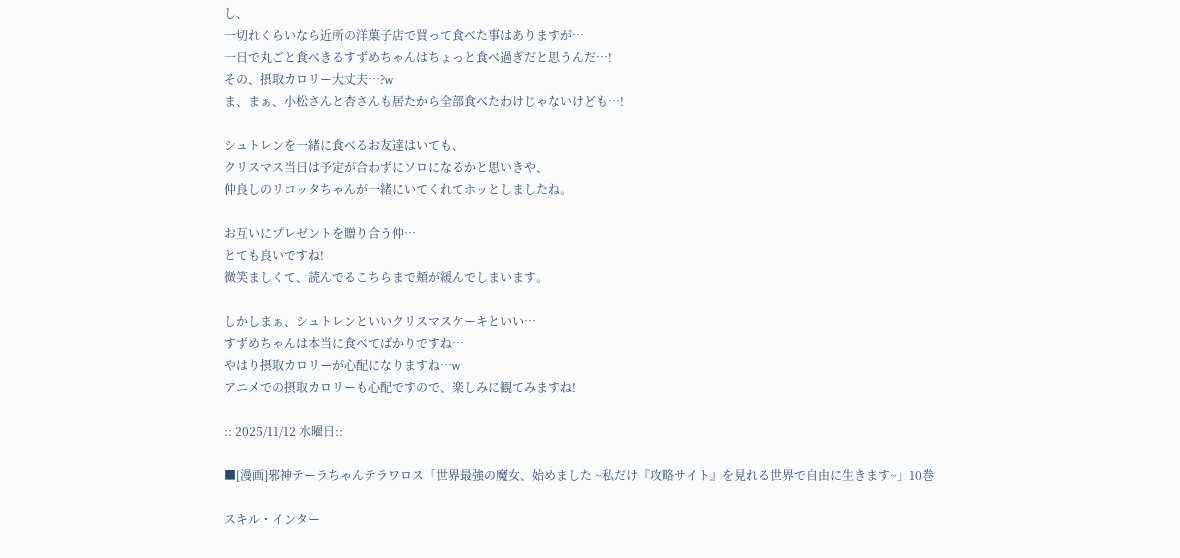し、
一切れくらいなら近所の洋菓子店で買って食べた事はありますが…
一日で丸ごと食べきるすずめちゃんはちょっと食べ過ぎだと思うんだ…!
その、摂取カロリー大丈夫…?w
ま、まぁ、小松さんと杏さんも居たから全部食べたわけじゃないけども…!

シュトレンを一緒に食べるお友達はいても、
クリスマス当日は予定が合わずにソロになるかと思いきや、
仲良しのリコッタちゃんが一緒にいてくれてホッとしましたね。

お互いにプレゼントを贈り合う仲…
とても良いですね!
微笑ましくて、読んでるこちらまで頬が緩んでしまいます。

しかしまぁ、シュトレンといいクリスマスケーキといい…
すずめちゃんは本当に食べてばかりですね…
やはり摂取カロリーが心配になりますね…w
アニメでの摂取カロリーも心配ですので、楽しみに観てみますね!

:: 2025/11/12 水曜日::

■[漫画]邪神テーラちゃんテラワロス「世界最強の魔女、始めました ~私だけ『攻略サイト』を見れる世界で自由に生きます~」10巻

スキル・インター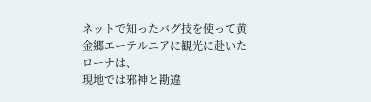ネットで知ったバグ技を使って黄金郷エーテルニアに観光に赴いたローナは、
現地では邪神と勘違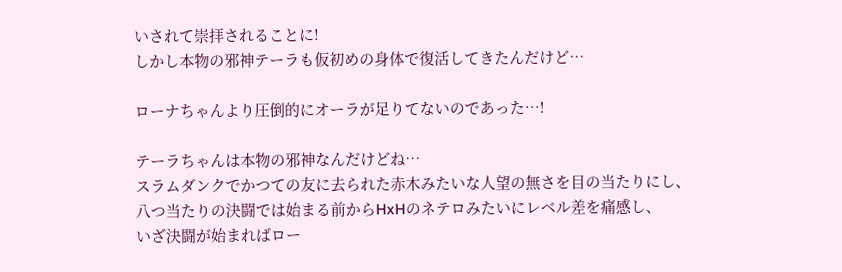いされて崇拝されることに!
しかし本物の邪神テーラも仮初めの身体で復活してきたんだけど…

ローナちゃんより圧倒的にオーラが足りてないのであった…!

テーラちゃんは本物の邪神なんだけどね…
スラムダンクでかつての友に去られた赤木みたいな人望の無さを目の当たりにし、
八つ当たりの決闘では始まる前からHxHのネテロみたいにレベル差を痛感し、
いざ決闘が始まればロー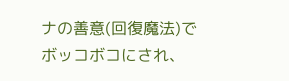ナの善意(回復魔法)でボッコボコにされ、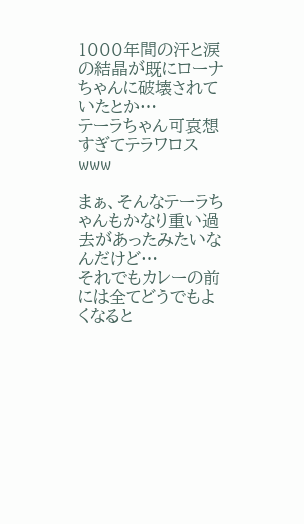1000年間の汗と涙の結晶が既にローナちゃんに破壊されていたとか…
テーラちゃん可哀想すぎてテラワロスwww

まぁ、そんなテーラちゃんもかなり重い過去があったみたいなんだけど…
それでもカレーの前には全てどうでもよくなると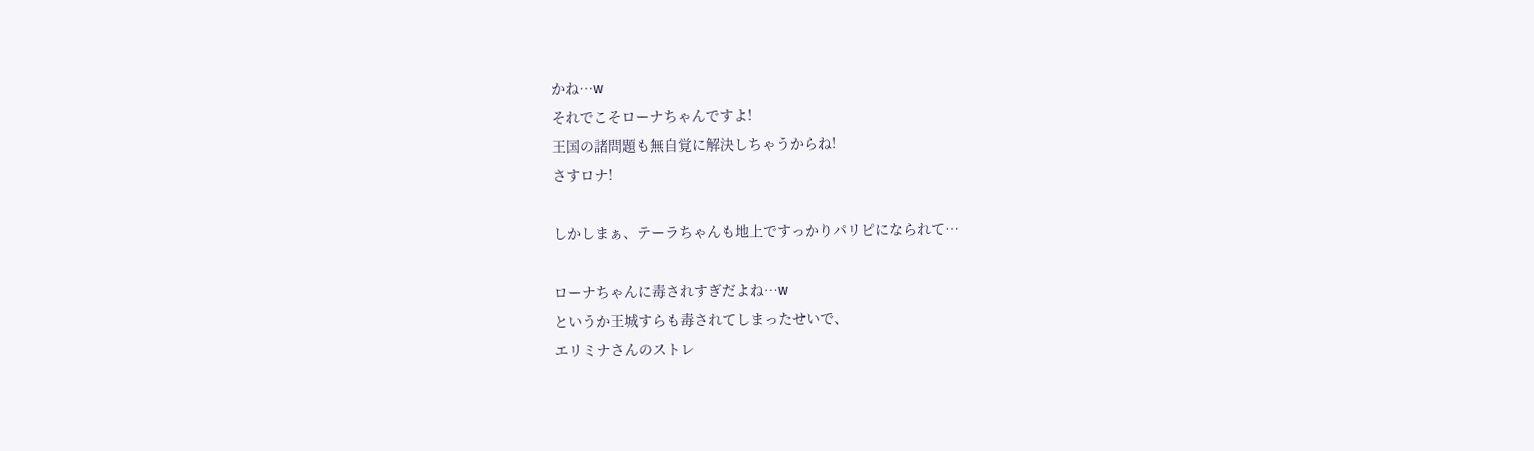かね…w
それでこそローナちゃんですよ!
王国の諸問題も無自覚に解決しちゃうからね!
さすロナ!

しかしまぁ、テーラちゃんも地上ですっかりパリピになられて…

ローナちゃんに毒されすぎだよね…w
というか王城すらも毒されてしまったせいで、
エリミナさんのストレ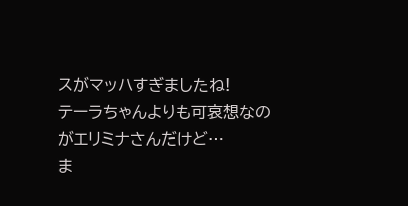スがマッハすぎましたね!
テーラちゃんよりも可哀想なのがエリミナさんだけど…
ま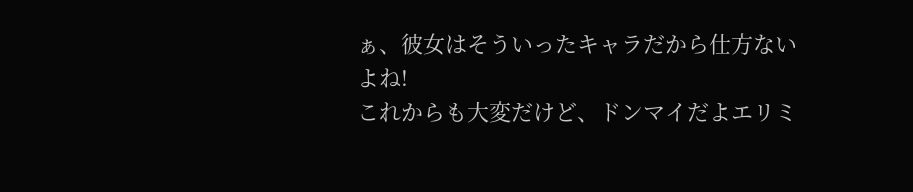ぁ、彼女はそういったキャラだから仕方ないよね!
これからも大変だけど、ドンマイだよエリミ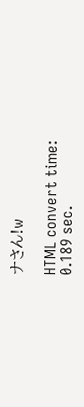ナさん!w

HTML convert time: 0.189 sec.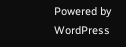Powered by WordPress